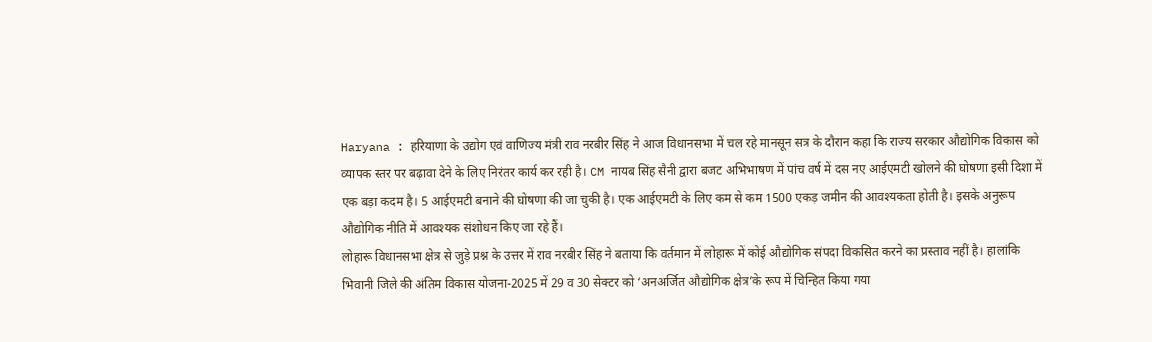Haryana : हरियाणा के उद्योग एवं वाणिज्य मंत्री राव नरबीर सिंह ने आज विधानसभा में चल रहे मानसून सत्र के दौरान कहा कि राज्य सरकार औद्योगिक विकास को व्यापक स्तर पर बढ़ावा देने के लिए निरंतर कार्य कर रही है। CM नायब सिंह सैनी द्वारा बजट अभिभाषण में पांच वर्ष में दस नए आईएमटी खोलने की घोषणा इसी दिशा में एक बड़ा कदम है। 5 आईएमटी बनाने की घोषणा की जा चुकी है। एक आईएमटी के लिए कम से कम 1500 एकड़ जमीन की आवश्यकता होती है। इसके अनुरूप औद्योगिक नीति में आवश्यक संशोधन किए जा रहे हैं।
लोहारू विधानसभा क्षेत्र से जुड़े प्रश्न के उत्तर में राव नरबीर सिंह ने बताया कि वर्तमान में लोहारू में कोई औद्योगिक संपदा विकसित करने का प्रस्ताव नहीं है। हालांकि भिवानी जिले की अंतिम विकास योजना-2025 में 29 व 30 सेक्टर को ‘अनअर्जित औद्योगिक क्षेत्र’के रूप में चिन्हित किया गया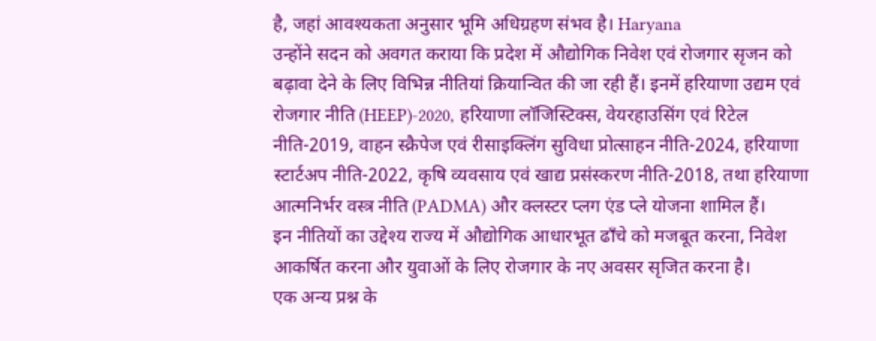है, जहां आवश्यकता अनुसार भूमि अधिग्रहण संभव है। Haryana
उन्होंने सदन को अवगत कराया कि प्रदेश में औद्योगिक निवेश एवं रोजगार सृजन को बढ़ावा देने के लिए विभिन्न नीतियां क्रियान्वित की जा रही हैं। इनमें हरियाणा उद्यम एवं रोजगार नीति (HEEP)-2020, हरियाणा लॉजिस्टिक्स, वेयरहाउसिंग एवं रिटेल नीति-2019, वाहन स्क्रैपेज एवं रीसाइक्लिंग सुविधा प्रोत्साहन नीति-2024, हरियाणा स्टार्टअप नीति-2022, कृषि व्यवसाय एवं खाद्य प्रसंस्करण नीति-2018, तथा हरियाणा आत्मनिर्भर वस्त्र नीति (PADMA) और क्लस्टर प्लग एंड प्ले योजना शामिल हैं।
इन नीतियों का उद्देश्य राज्य में औद्योगिक आधारभूत ढाँचे को मजबूत करना, निवेश आकर्षित करना और युवाओं के लिए रोजगार के नए अवसर सृजित करना है।
एक अन्य प्रश्न के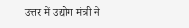उत्तर में उद्योग मंत्री ने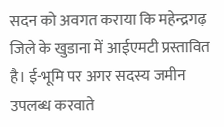सदन को अवगत कराया कि महेन्द्रगढ़ जिले के खुडाना में आईएमटी प्रस्तावित है। ई-भूमि पर अगर सदस्य जमीन उपलब्ध करवाते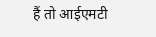हैं तो आईएमटी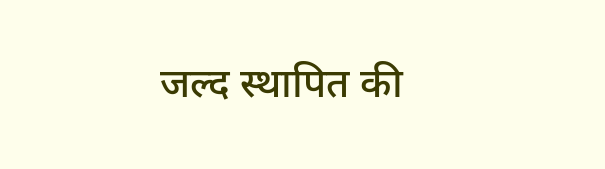जल्द स्थापित की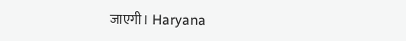जाएगी। Haryana